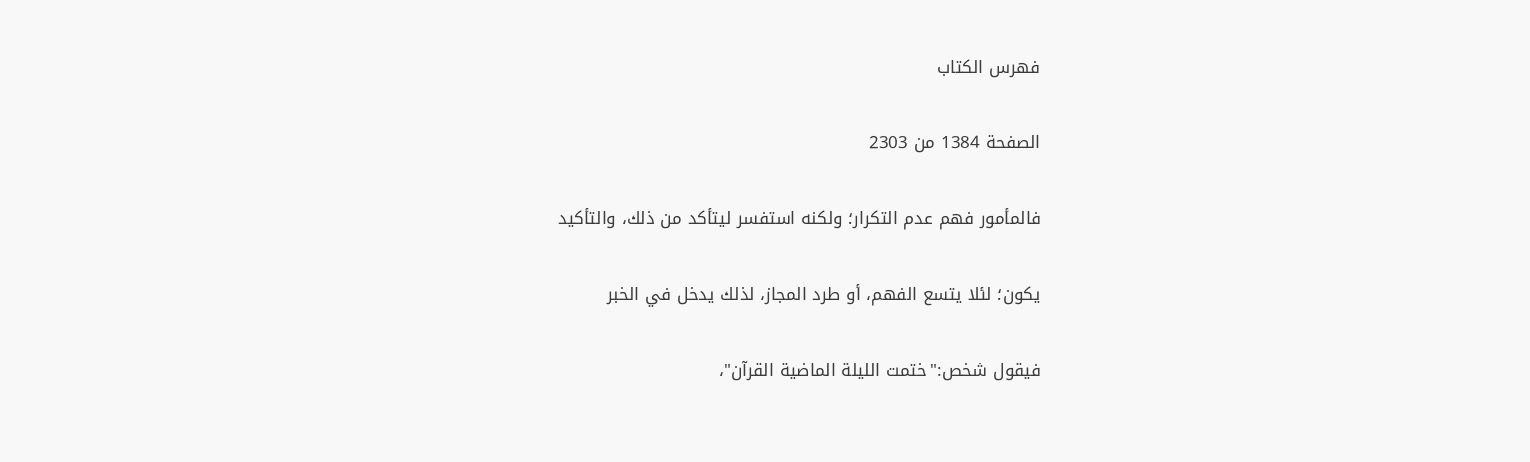فهرس الكتاب

الصفحة 1384 من 2303

فالمأمور فهم عدم التكرار؛ ولكنه استفسر ليتأكد من ذلك، والتأكيد

يكون؛ لئلا يتسع الفهم، أو طرد المجاز، لذلك يدخل في الخبر

فيقول شخص:"ختمت الليلة الماضية القرآن"،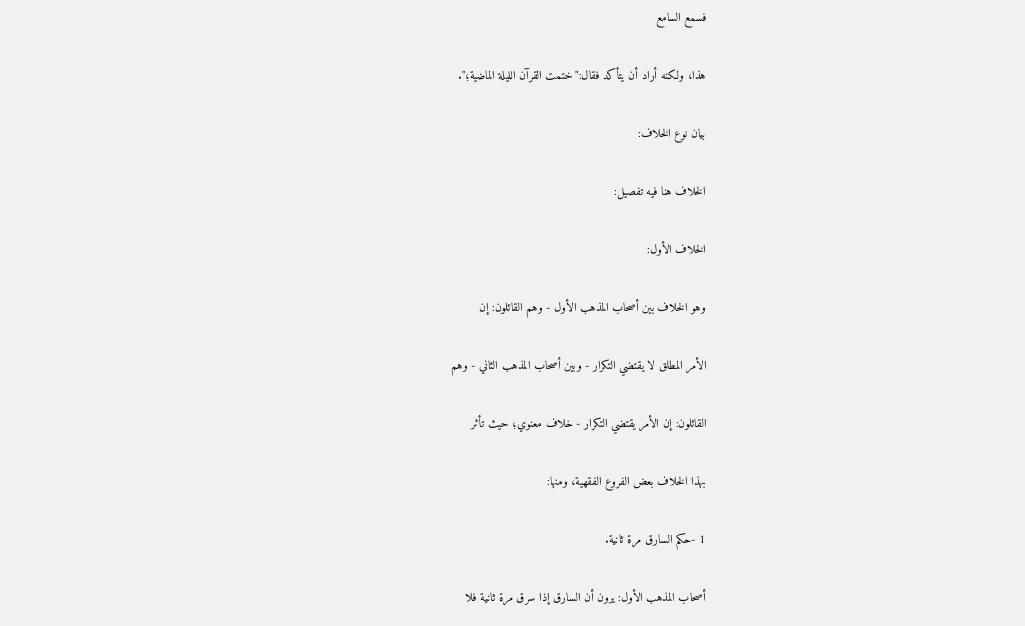فسمع السامع

هذا، ولكنه أراد أن يتأكد فقال:"ختمت القرآن الليلة الماضية؛".

بيان نوع الخلاف:

الخلاف هنا فيه تفصيل:

الخلاف الأول:

وهو الخلاف بين أصحاب المذهب الأول - وهم القائلون: إن

الأمر المطلق لا يقتضي التكرار - وبين أصحاب المذهب الثاني - وهم

القائلون: إن الأمر يقتضي التكرار - خلاف معنوي؛ حيث تأثر

بهذا الخلاف بعض الفروع الفقهية، ومنها:

1 -حكم السارق مرة ثانية.

أصحاب المذهب الأول: يرون أن السارق إذا سرق مرة ثانية فلا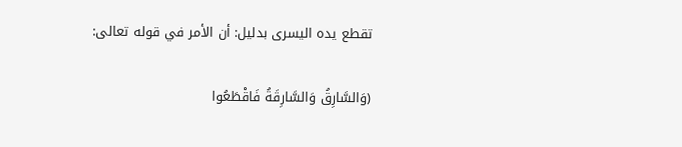تقطع يده اليسرى بدليل: أن الأمر في قوله تعالى:

(وَالسَّارِقُ وَالسَّارِقَةُ فَاقْطَعُوا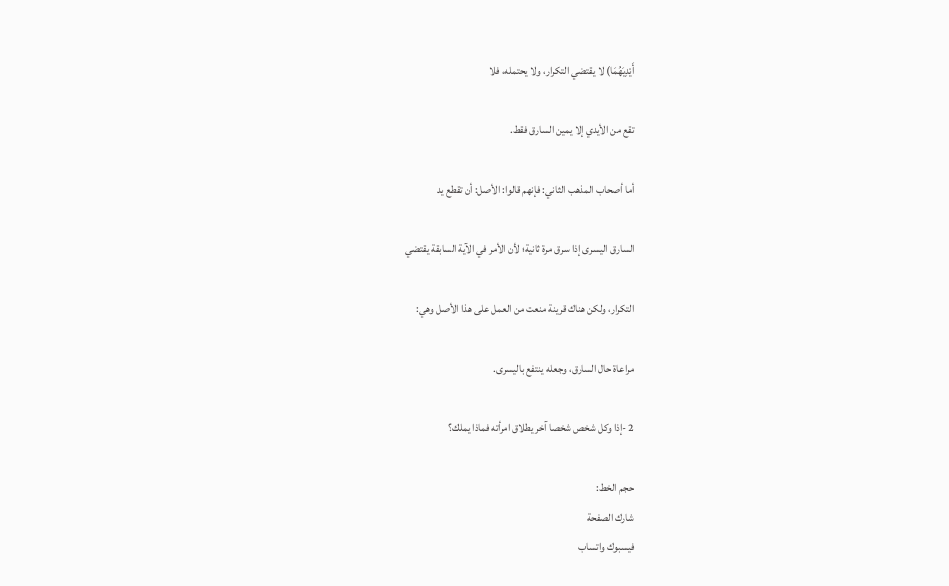أَيْدِيَهُمَا) لا يقتضي التكرار، ولا يحتمله، فلا

تقع من الأيدي إلا يمين السارق فقط.

أما أصحاب المذهب الثاني: فإنهم قالوا: الأصل: أن تقطع يد

السارق اليسرى إذا سرق مرة ثانية؛ لأن الأمر في الآية السابقة يقتضي

التكرار، ولكن هناك قرينة منعت من العمل على هذا الأصل وهي:

مراعاة حال السارق، وجعله ينتفع باليسرى.

2 -إذا وكل شخص شخصا آخر يطلاق امرأته فماذا يملك؟

حجم الخط:
شارك الصفحة
فيسبوك واتساب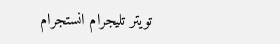تويتر تليجرام انستجرام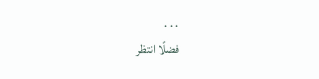. . .
فضلًا انتظر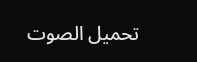تحميل الصوت